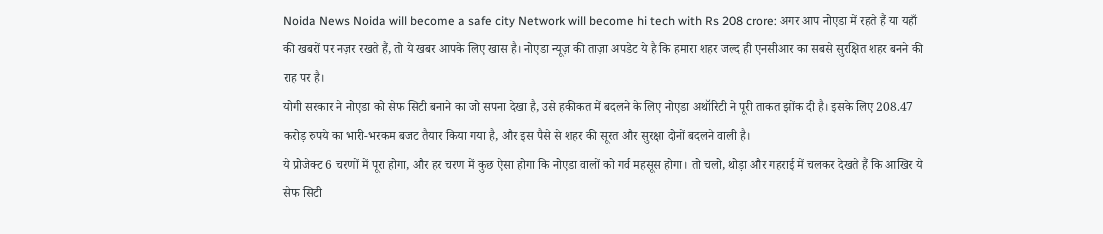Noida News Noida will become a safe city Network will become hi tech with Rs 208 crore: अगर आप नोएडा में रहते हैं या यहाँ की खबरों पर नज़र रखते हैं, तो ये खबर आपके लिए खास है। नोएडा न्यूज़ की ताज़ा अपडेट ये है कि हमारा शहर जल्द ही एनसीआर का सबसे सुरक्षित शहर बनने की राह पर है।
योगी सरकार ने नोएडा को सेफ सिटी बनाने का जो सपना देखा है, उसे हकीकत में बदलने के लिए नोएडा अथॉरिटी ने पूरी ताकत झोंक दी है। इसके लिए 208.47 करोड़ रुपये का भारी-भरकम बजट तैयार किया गया है, और इस पैसे से शहर की सूरत और सुरक्षा दोनों बदलने वाली है।
ये प्रोजेक्ट 6 चरणों में पूरा होगा, और हर चरण में कुछ ऐसा होगा कि नोएडा वालों को गर्व महसूस होगा। तो चलो, थोड़ा और गहराई में चलकर देखते हैं कि आखिर ये सेफ सिटी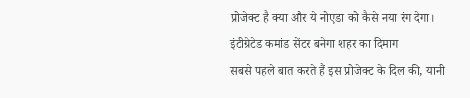प्रोजेक्ट है क्या और ये नोएडा को कैसे नया रंग देगा।
इंटीग्रेटेड कमांड सेंटर बनेगा शहर का दिमाग
सबसे पहले बात करते हैं इस प्रोजेक्ट के दिल की, यानी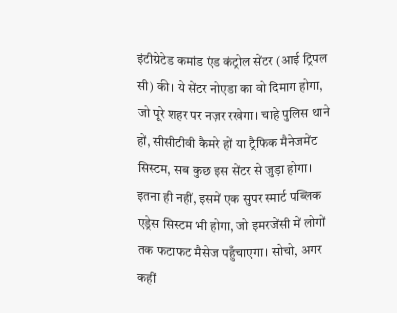इंटीग्रेटेड कमांड एंड कंट्रोल सेंटर (आई ट्रिपल सी) की। ये सेंटर नोएडा का वो दिमाग होगा, जो पूरे शहर पर नज़र रखेगा। चाहे पुलिस थाने हों, सीसीटीवी कैमरे हों या ट्रैफिक मैनेजमेंट सिस्टम, सब कुछ इस सेंटर से जुड़ा होगा।
इतना ही नहीं, इसमें एक सुपर स्मार्ट पब्लिक एड्रेस सिस्टम भी होगा, जो इमरजेंसी में लोगों तक फटाफट मैसेज पहुँचाएगा। सोचो, अगर कहीं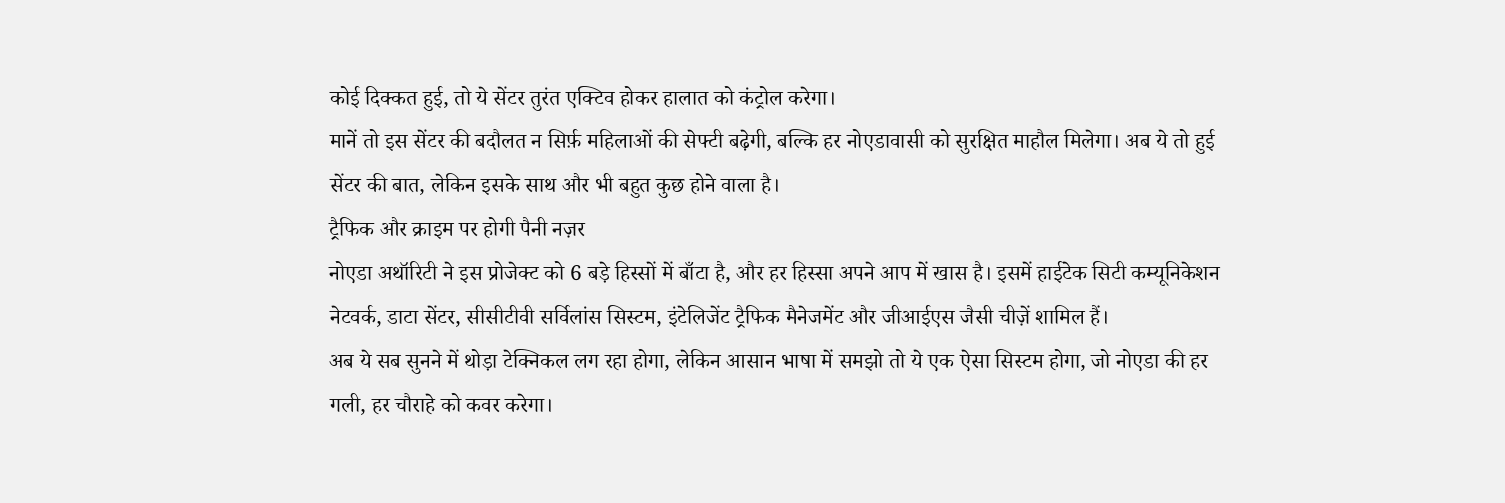कोई दिक्कत हुई, तो ये सेंटर तुरंत एक्टिव होकर हालात को कंट्रोल करेगा।
मानें तो इस सेंटर की बदौलत न सिर्फ़ महिलाओं की सेफ्टी बढ़ेगी, बल्कि हर नोएडावासी को सुरक्षित माहौल मिलेगा। अब ये तो हुई सेंटर की बात, लेकिन इसके साथ और भी बहुत कुछ होने वाला है।
ट्रैफिक और क्राइम पर होगी पैनी नज़र
नोएडा अथॉरिटी ने इस प्रोजेक्ट को 6 बड़े हिस्सों में बाँटा है, और हर हिस्सा अपने आप में खास है। इसमें हाईटेक सिटी कम्यूनिकेशन नेटवर्क, डाटा सेंटर, सीसीटीवी सर्विलांस सिस्टम, इंटेलिजेंट ट्रैफिक मैनेजमेंट और जीआईएस जैसी चीज़ें शामिल हैं।
अब ये सब सुनने में थोड़ा टेक्निकल लग रहा होगा, लेकिन आसान भाषा में समझो तो ये एक ऐसा सिस्टम होगा, जो नोएडा की हर गली, हर चौराहे को कवर करेगा।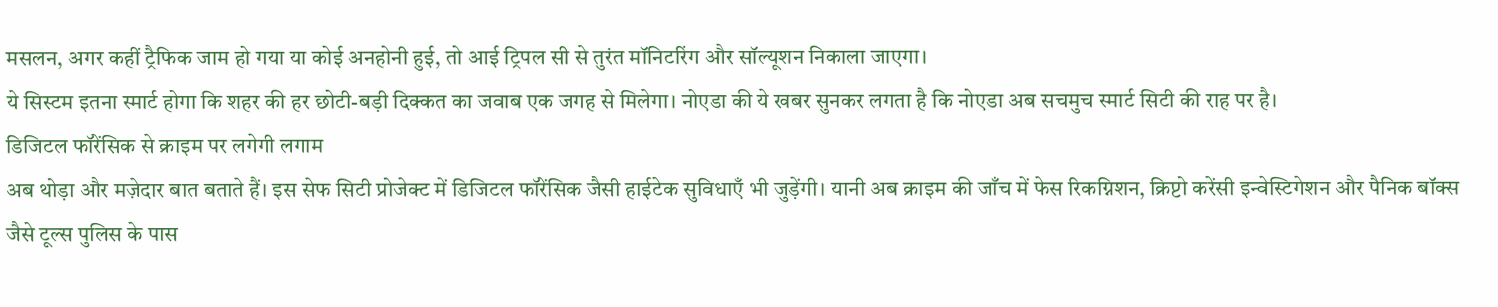मसलन, अगर कहीं ट्रैफिक जाम हो गया या कोई अनहोनी हुई, तो आई ट्रिपल सी से तुरंत मॉनिटरिंग और सॉल्यूशन निकाला जाएगा।
ये सिस्टम इतना स्मार्ट होगा कि शहर की हर छोटी-बड़ी दिक्कत का जवाब एक जगह से मिलेगा। नोएडा की ये खबर सुनकर लगता है कि नोएडा अब सचमुच स्मार्ट सिटी की राह पर है।
डिजिटल फॉरेंसिक से क्राइम पर लगेगी लगाम
अब थोड़ा और मज़ेदार बात बताते हैं। इस सेफ सिटी प्रोजेक्ट में डिजिटल फॉरेंसिक जैसी हाईटेक सुविधाएँ भी जुड़ेंगी। यानी अब क्राइम की जाँच में फेस रिकग्निशन, क्रिप्टो करेंसी इन्वेस्टिगेशन और पैनिक बॉक्स जैसे टूल्स पुलिस के पास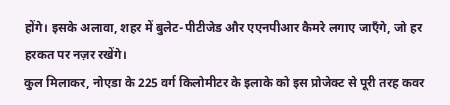होंगे। इसके अलावा, शहर में बुलेट-पीटीजेड और एएनपीआर कैमरे लगाए जाएँगे, जो हर हरकत पर नज़र रखेंगे।
कुल मिलाकर, नोएडा के 225 वर्ग किलोमीटर के इलाके को इस प्रोजेक्ट से पूरी तरह कवर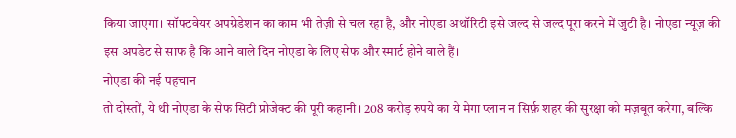किया जाएगा। सॉफ्टवेयर अपग्रेडेशन का काम भी तेज़ी से चल रहा है, और नोएडा अथॉरिटी इसे जल्द से जल्द पूरा करने में जुटी है। नोएडा न्यूज़ की इस अपडेट से साफ है कि आने वाले दिन नोएडा के लिए सेफ और स्मार्ट होने वाले हैं।
नोएडा की नई पहचान
तो दोस्तों, ये थी नोएडा के सेफ सिटी प्रोजेक्ट की पूरी कहानी। 208 करोड़ रुपये का ये मेगा प्लान न सिर्फ़ शहर की सुरक्षा को मज़बूत करेगा, बल्कि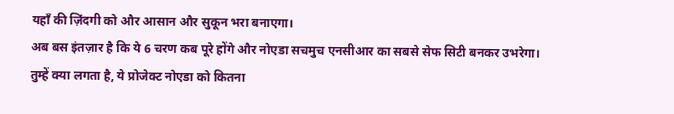यहाँ की ज़िंदगी को और आसान और सुकून भरा बनाएगा।
अब बस इंतज़ार है कि ये 6 चरण कब पूरे होंगे और नोएडा सचमुच एनसीआर का सबसे सेफ सिटी बनकर उभरेगा। तुम्हें क्या लगता है, ये प्रोजेक्ट नोएडा को कितना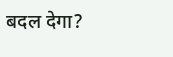बदल देगा?